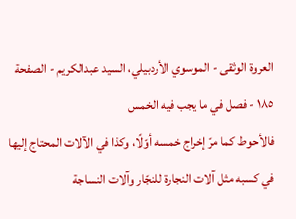العروة الوثقى - الموسوي الأردبيلي، السيد عبدالكريم - الصفحة ١٨٥ - فصل في ما يجب فيه الخمس
فالأحوط كما مرّ إخراج خمسه أوّلًا، وكذا في الآلات المحتاج إليها في كسبه مثل آلات النجارة للنجّار وآلات النساجة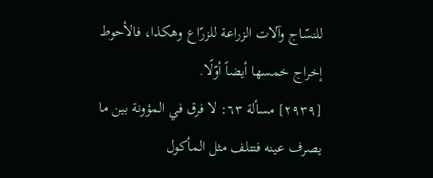للنسّاج وآلات الزراعة للزرّاع وهكذا، فالأحوط إخراج خمسها أيضاً أوّلًا.
[٢٩٣٩] مسألة ٦٣: لا فرق في المؤونة بين ما يصرف عينه فتتلف مثل المأكول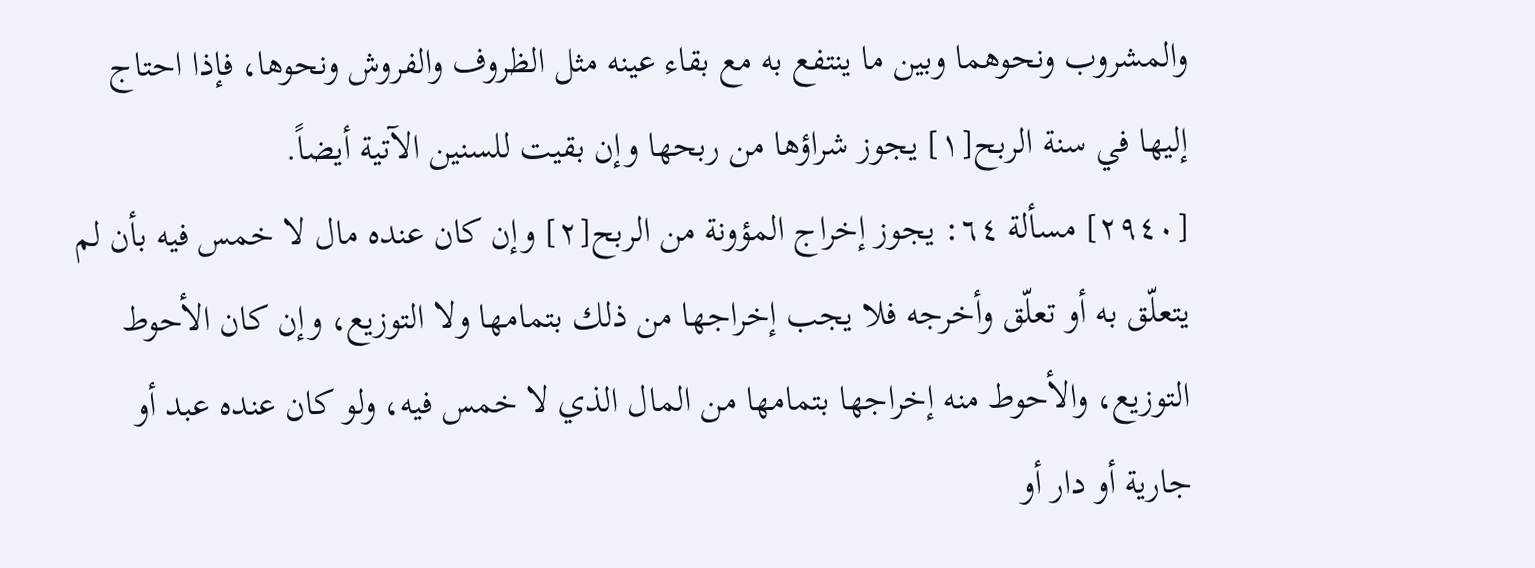والمشروب ونحوهما وبين ما ينتفع به مع بقاء عينه مثل الظروف والفروش ونحوها، فإذا احتاج إليها في سنة الربح[١] يجوز شراؤها من ربحها وإن بقيت للسنين الآتية أيضاً.
[٢٩٤٠] مسألة ٦٤: يجوز إخراج المؤونة من الربح[٢] وإن كان عنده مال لا خمس فيه بأن لم يتعلّق به أو تعلّق وأخرجه فلا يجب إخراجها من ذلك بتمامها ولا التوزيع، وإن كان الأحوط التوزيع، والأحوط منه إخراجها بتمامها من المال الذي لا خمس فيه، ولو كان عنده عبد أو جارية أو دار أو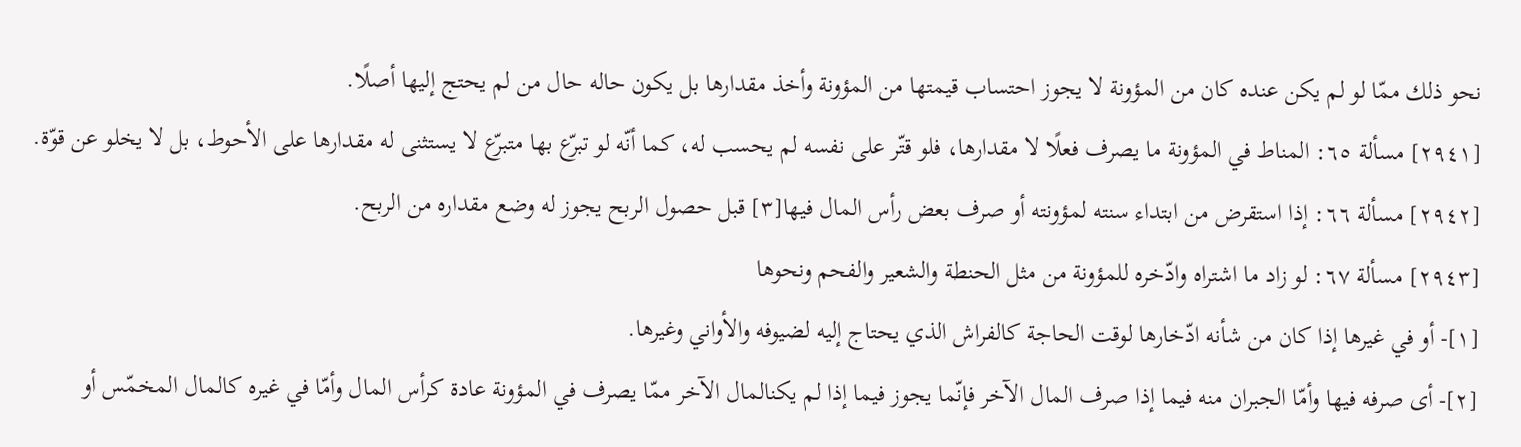نحو ذلك ممّا لو لم يكن عنده كان من المؤونة لا يجوز احتساب قيمتها من المؤونة وأخذ مقدارها بل يكون حاله حال من لم يحتج إليها أصلًا.
[٢٩٤١] مسألة ٦٥: المناط في المؤونة ما يصرف فعلًا لا مقدارها، فلو قتّر على نفسه لم يحسب له، كما أنّه لو تبرّع بها متبرّع لا يستثنى له مقدارها على الأحوط، بل لا يخلو عن قوّة.
[٢٩٤٢] مسألة ٦٦: إذا استقرض من ابتداء سنته لمؤونته أو صرف بعض رأس المال فيها[٣] قبل حصول الربح يجوز له وضع مقداره من الربح.
[٢٩٤٣] مسألة ٦٧: لو زاد ما اشتراه وادّخره للمؤونة من مثل الحنطة والشعير والفحم ونحوها
[١]- أو في غيرها إذا كان من شأنه ادّخارها لوقت الحاجة كالفراش الذي يحتاج إليه لضيوفه والأواني وغيرها.
[٢]- أى صرفه فيها وأمّا الجبران منه فيما إذا صرف المال الآخر فإنّما يجوز فيما إذا لم يكنالمال الآخر ممّا يصرف في المؤونة عادة كرأس المال وأمّا في غيره كالمال المخمّس أو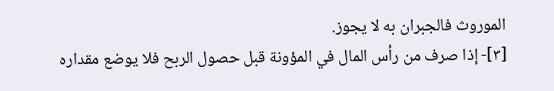الموروث فالجبران به لا يجوز.
[٣]- إذا صرف من رأس المال في المؤونة قبل حصول الربح فلا يوضع مقداره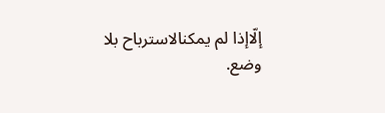إلّاإذا لم يمكنالاسترباح بلا وضع.